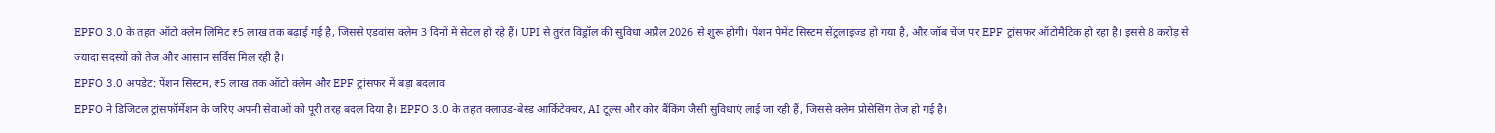EPFO 3.0 के तहत ऑटो क्लेम लिमिट ₹5 लाख तक बढ़ाई गई है, जिससे एडवांस क्लेम 3 दिनों में सेटल हो रहे हैं। UPI से तुरंत विड्रॉल की सुविधा अप्रैल 2026 से शुरू होगी। पेंशन पेमेंट सिस्टम सेंट्रलाइज्ड हो गया है, और जॉब चेंज पर EPF ट्रांसफर ऑटोमैटिक हो रहा है। इससे 8 करोड़ से ज्यादा सदस्यों को तेज और आसान सर्विस मिल रही है।
EPFO 3.0 अपडेट: पेंशन सिस्टम, ₹5 लाख तक ऑटो क्लेम और EPF ट्रांसफर में बड़ा बदलाव
EPFO ने डिजिटल ट्रांसफॉर्मेशन के जरिए अपनी सेवाओं को पूरी तरह बदल दिया है। EPFO 3.0 के तहत क्लाउड-बेस्ड आर्किटेक्चर, AI टूल्स और कोर बैंकिंग जैसी सुविधाएं लाई जा रही हैं, जिससे क्लेम प्रोसेसिंग तेज हो गई है।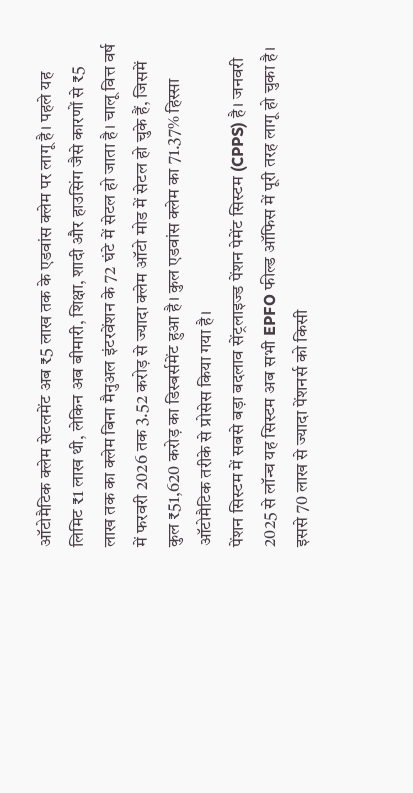ऑटोमैटिक क्लेम सेटलमेंट अब ₹5 लाख तक के एडवांस क्लेम पर लागू है। पहले यह लिमिट ₹1 लाख थी, लेकिन अब बीमारी, शिक्षा, शादी और हाउसिंग जैसे कारणों से ₹5 लाख तक का क्लेम बिना मैनुअल इंटरवेंशन के 72 घंटे में सेटल हो जाता है। चालू वित्त वर्ष में फरवरी 2026 तक 3.52 करोड़ से ज्यादा क्लेम ऑटो मोड में सेटल हो चुके हैं, जिसमें कुल ₹51,620 करोड़ का डिस्बर्समेंट हुआ है। कुल एडवांस क्लेम का 71.37% हिस्सा ऑटोमैटिक तरीके से प्रोसेस किया गया है।
पेंशन सिस्टम में सबसे बड़ा बदलाव सेंट्रलाइज्ड पेंशन पेमेंट सिस्टम (CPPS) है। जनवरी 2025 से लॉन्च यह सिस्टम अब सभी EPFO फील्ड ऑफिस में पूरी तरह लागू हो चुका है। इससे 70 लाख से ज्यादा पेंशनर्स को किसी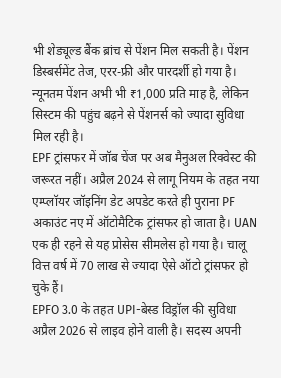भी शेड्यूल्ड बैंक ब्रांच से पेंशन मिल सकती है। पेंशन डिस्बर्समेंट तेज, एरर-फ्री और पारदर्शी हो गया है। न्यूनतम पेंशन अभी भी ₹1,000 प्रति माह है, लेकिन सिस्टम की पहुंच बढ़ने से पेंशनर्स को ज्यादा सुविधा मिल रही है।
EPF ट्रांसफर में जॉब चेंज पर अब मैनुअल रिक्वेस्ट की जरूरत नहीं। अप्रैल 2024 से लागू नियम के तहत नया एम्प्लॉयर जॉइनिंग डेट अपडेट करते ही पुराना PF अकाउंट नए में ऑटोमैटिक ट्रांसफर हो जाता है। UAN एक ही रहने से यह प्रोसेस सीमलेस हो गया है। चालू वित्त वर्ष में 70 लाख से ज्यादा ऐसे ऑटो ट्रांसफर हो चुके हैं।
EPFO 3.0 के तहत UPI-बेस्ड विड्रॉल की सुविधा अप्रैल 2026 से लाइव होने वाली है। सदस्य अपनी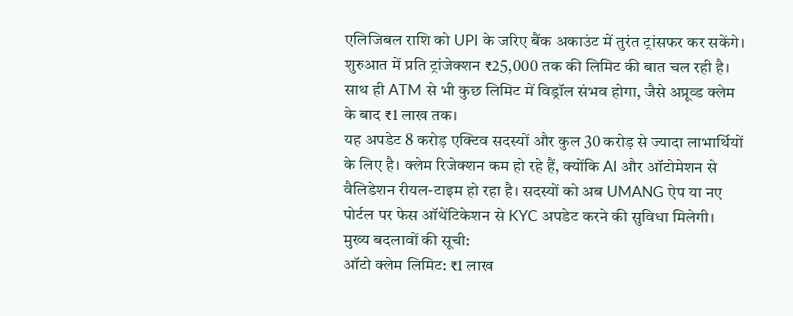एलिजिबल राशि को UPI के जरिए बैंक अकाउंट में तुरंत ट्रांसफर कर सकेंगे। शुरुआत में प्रति ट्रांजेक्शन ₹25,000 तक की लिमिट की बात चल रही है। साथ ही ATM से भी कुछ लिमिट में विड्रॉल संभव होगा, जैसे अप्रूव्ड क्लेम के बाद ₹1 लाख तक।
यह अपडेट 8 करोड़ एक्टिव सदस्यों और कुल 30 करोड़ से ज्यादा लाभार्थियों के लिए है। क्लेम रिजेक्शन कम हो रहे हैं, क्योंकि AI और ऑटोमेशन से वैलिडेशन रीयल-टाइम हो रहा है। सदस्यों को अब UMANG ऐप या नए पोर्टल पर फेस ऑथेंटिकेशन से KYC अपडेट करने की सुविधा मिलेगी।
मुख्य बदलावों की सूची:
ऑटो क्लेम लिमिट: ₹1 लाख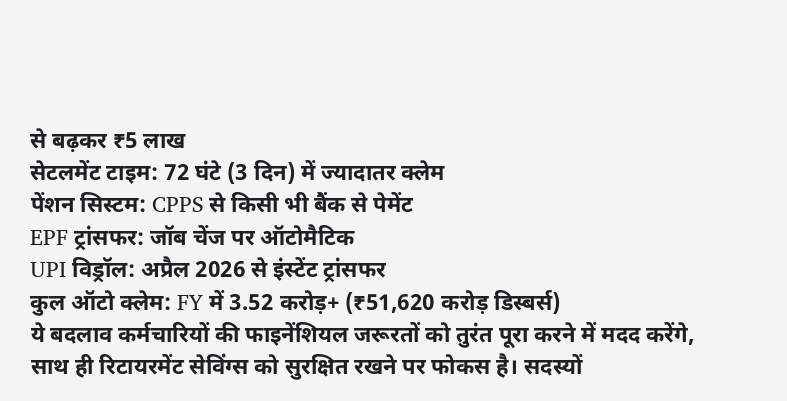से बढ़कर ₹5 लाख
सेटलमेंट टाइम: 72 घंटे (3 दिन) में ज्यादातर क्लेम
पेंशन सिस्टम: CPPS से किसी भी बैंक से पेमेंट
EPF ट्रांसफर: जॉब चेंज पर ऑटोमैटिक
UPI विड्रॉल: अप्रैल 2026 से इंस्टेंट ट्रांसफर
कुल ऑटो क्लेम: FY में 3.52 करोड़+ (₹51,620 करोड़ डिस्बर्स)
ये बदलाव कर्मचारियों की फाइनेंशियल जरूरतों को तुरंत पूरा करने में मदद करेंगे, साथ ही रिटायरमेंट सेविंग्स को सुरक्षित रखने पर फोकस है। सदस्यों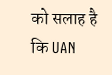को सलाह है कि UAN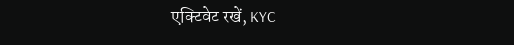एक्टिवेट रखें, KYC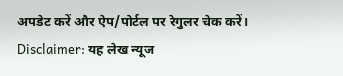अपडेट करें और ऐप/पोर्टल पर रेगुलर चेक करें।
Disclaimer: यह लेख न्यूज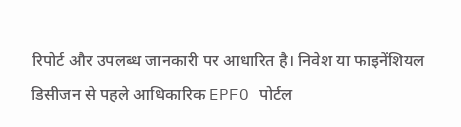रिपोर्ट और उपलब्ध जानकारी पर आधारित है। निवेश या फाइनेंशियल डिसीजन से पहले आधिकारिक EPFO पोर्टल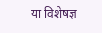या विशेषज्ञ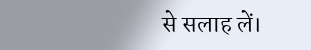से सलाह लें।